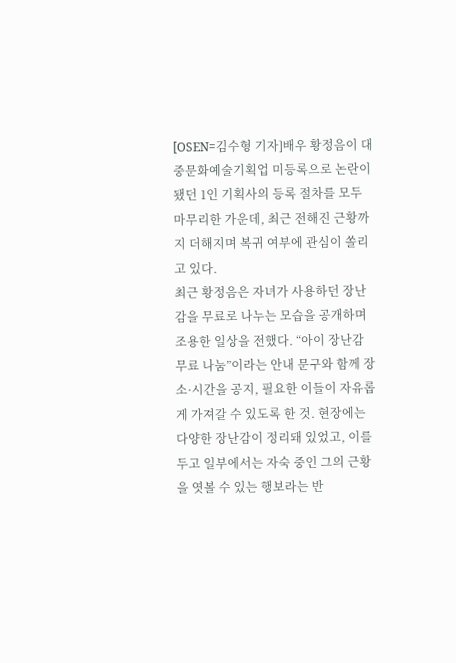[OSEN=김수형 기자]배우 황정음이 대중문화예술기획업 미등록으로 논란이 됐던 1인 기획사의 등록 절차를 모두 마무리한 가운데, 최근 전해진 근황까지 더해지며 복귀 여부에 관심이 쏠리고 있다.
최근 황정음은 자녀가 사용하던 장난감을 무료로 나누는 모습을 공개하며 조용한 일상을 전했다. “아이 장난감 무료 나눔”이라는 안내 문구와 함께 장소·시간을 공지, 필요한 이들이 자유롭게 가져갈 수 있도록 한 것. 현장에는 다양한 장난감이 정리돼 있었고, 이를 두고 일부에서는 자숙 중인 그의 근황을 엿볼 수 있는 행보라는 반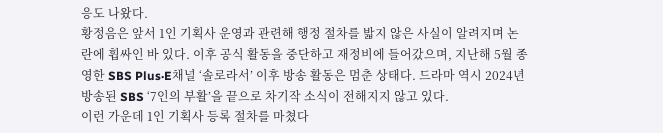응도 나왔다.
황정음은 앞서 1인 기획사 운영과 관련해 행정 절차를 밟지 않은 사실이 알려지며 논란에 휩싸인 바 있다. 이후 공식 활동을 중단하고 재정비에 들어갔으며, 지난해 5월 종영한 SBS Plus·E채널 ‘솔로라서’ 이후 방송 활동은 멈춘 상태다. 드라마 역시 2024년 방송된 SBS ‘7인의 부활’을 끝으로 차기작 소식이 전해지지 않고 있다.
이런 가운데 1인 기획사 등록 절차를 마쳤다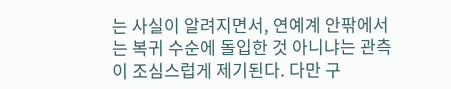는 사실이 알려지면서, 연예계 안팎에서는 복귀 수순에 돌입한 것 아니냐는 관측이 조심스럽게 제기된다. 다만 구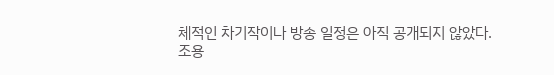체적인 차기작이나 방송 일정은 아직 공개되지 않았다.
조용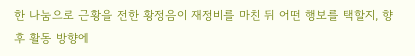한 나눔으로 근황을 전한 황정음이 재정비를 마친 뒤 어떤 행보를 택할지, 향후 활동 방향에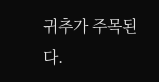귀추가 주목된다.